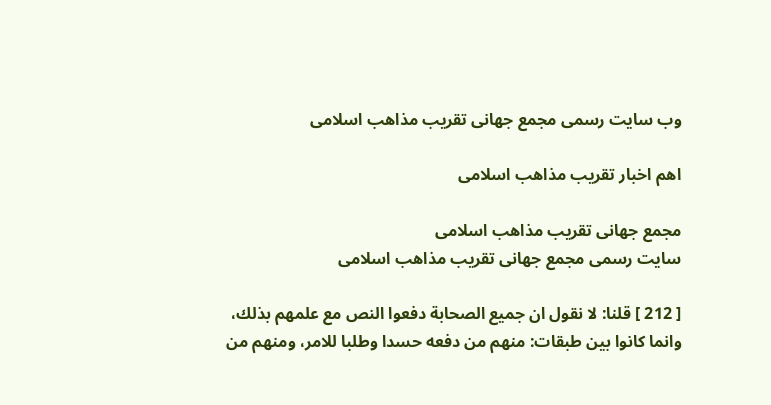وب سایت رسمی مجمع جهانى تقريب مذاهب اسلامى

اهم اخبار تقریب مذاهب اسلامی

مجمع جهانى تقريب مذاهب اسلامى
سایت رسمی مجمع جهانى تقريب مذاهب اسلامى

[ 212 ] قلنا: لا نقول ان جميع الصحابة دفعوا النص مع علمهم بذلك، وانما كانوا بين طبقات: منهم من دفعه حسدا وطلبا للامر، ومنهم من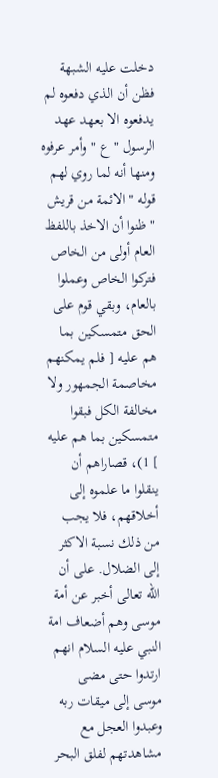دخلت عليه الشبهة فظن أن الذي دفعوه لم يدفعوه الا بعهد عهد الرسول " ع " وأمر عرفوه ومنها أنه لما روي لهم قوله " الائمة من قريش " ظنوا أن الاخذ باللفظ العام أولى من الخاص فتركوا الخاص وعملوا بالعام، وبقي قوم على الحق متمسكين بما هم عليه [ فلم يمكنهم مخاصمة الجمهور ولا مخالفة الكل فبقوا متمسكين بما هم عليه ] 1)، قصاراهم أن ينقلوا ما علموه إلى أخلاقهم، فلا يجب من ذلك نسبة الاكثر إلى الضلال. على أن الله تعالى أخبر عن أمة موسى وهم أضعاف امة النبي عليه السلام انهم ارتدوا حتى مضى موسى إلى ميقات ربه وعبدوا العجل مع مشاهدتهم لفلق البحر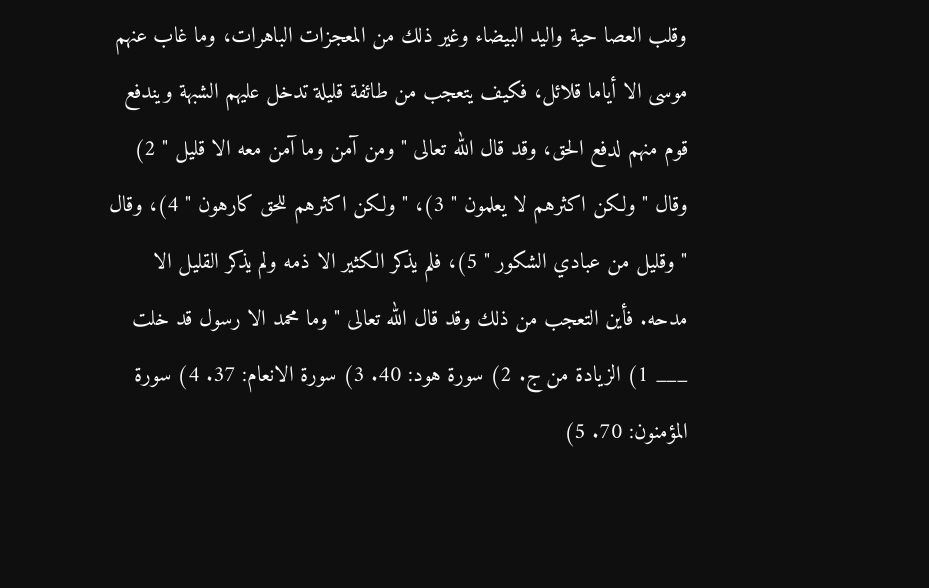وقلب العصا حية واليد البيضاء وغير ذلك من المعجزات الباهرات، وما غاب عنهم موسى الا أياما قلائل، فكيف يتعجب من طائفة قليلة تدخل عليهم الشبهة ويندفع قوم منهم لدفع الحق، وقد قال الله تعالى " ومن آمن وما آمن معه الا قليل " 2) وقال " ولكن اكثرهم لا يعلمون " 3)، " ولكن اكثرهم للحق كارهون " 4)، وقال " وقليل من عبادي الشكور " 5)، فلم يذكر الكثير الا ذمه ولم يذكر القليل الا مدحه. فأين التعجب من ذلك وقد قال الله تعالى " وما محمد الا رسول قد خلت ___ 1) الزيادة من ج. 2) سورة هود: 40. 3) سورة الانعام: 37. 4) سورة المؤمنون: 70. 5)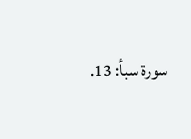سورة سبأ: 13.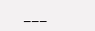___